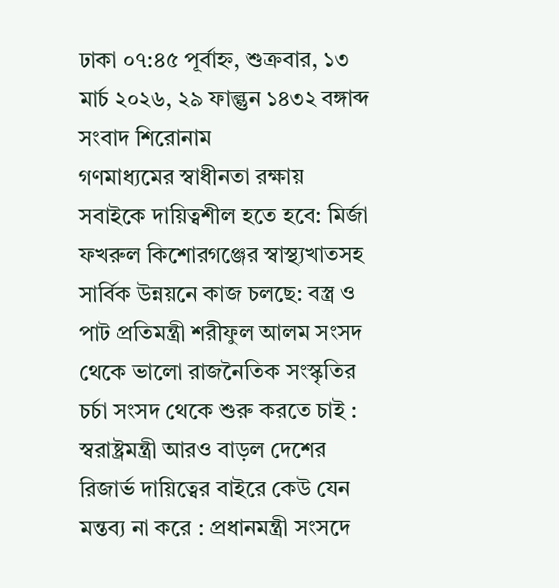ঢাকা ০৭:৪৫ পূর্বাহ্ন, শুক্রবার, ১৩ মার্চ ২০২৬, ২৯ ফাল্গুন ১৪৩২ বঙ্গাব্দ
সংবাদ শিরোনাম
গণমাধ্যমের স্বাধীনতা রক্ষায় সবাইকে দায়িত্বশীল হতে হবে: মির্জা ফখরুল কিশোরগঞ্জের স্বাস্থ্যখাতসহ সার্বিক উন্নয়নে কাজ চলছে: বস্ত্র ও পাট প্রতিমন্ত্রী শরীফুল আলম সংসদ থেকে ভালো রাজনৈতিক সংস্কৃতির চর্চা সংসদ থেকে শুরু করতে চাই : স্বরাষ্ট্রমন্ত্রী আরও বাড়ল দেশের রিজার্ভ দায়িত্বের বাইরে কেউ যেন মন্তব্য না করে : প্রধানমন্ত্রী সংসদে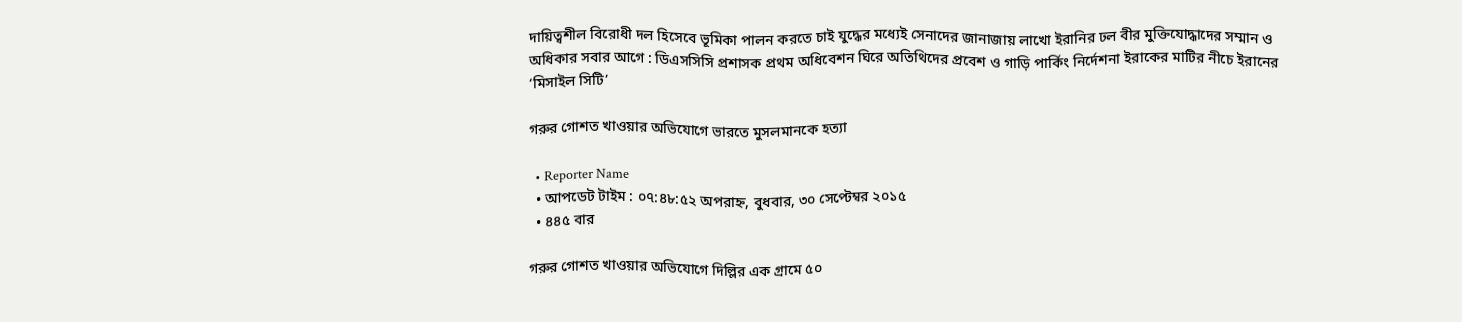দায়িত্বশীল বিরোধী দল হিসেবে ভূমিকা পালন করতে চাই যুদ্ধের মধ্যেই সেনাদের জানাজায় লাখো ইরানির ঢল বীর মুক্তিযোদ্ধাদের সম্মান ও অধিকার সবার আগে : ডিএসসিসি প্রশাসক প্রথম অধিবেশন ঘিরে অতিথিদের প্রবেশ ও গাড়ি পার্কিং নির্দেশনা ইরাকের মাটির নীচে ইরানের ‘মিসাইল সিটি’

গরুর গোশত খাওয়ার অভিযোগে ভারতে মুসলমানকে হত্যা

  • Reporter Name
  • আপডেট টাইম : ০৭:৪৮:৫২ অপরাহ্ন, বুধবার, ৩০ সেপ্টেম্বর ২০১৫
  • ৪৪৫ বার

গরুর গোশত খাওয়ার অভিযোগে দিল্লির এক গ্রামে ৫০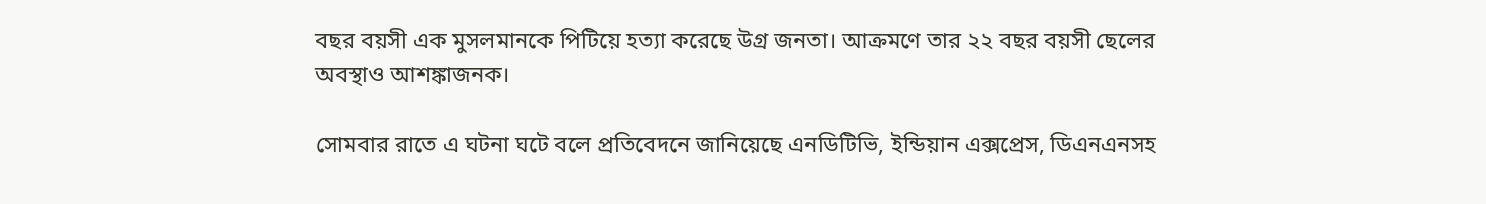বছর বয়সী এক মুসলমানকে পিটিয়ে হত্যা করেছে উগ্র জনতা। আক্রমণে তার ২২ বছর বয়সী ছেলের অবস্থাও আশঙ্কাজনক।

সোমবার রাতে এ ঘটনা ঘটে বলে প্রতিবেদনে জানিয়েছে এনডিটিভি, ইন্ডিয়ান এক্সপ্রেস, ডিএনএনসহ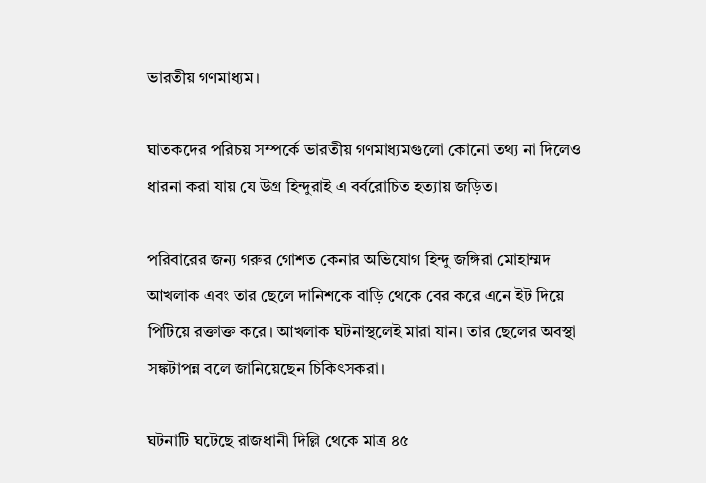ভারতীয় গণমাধ্যম।

ঘাতকদের পরিচয় সম্পর্কে ভারতীয় গণমাধ্যমগুলো কোনো তথ্য না দিলেও ধারনা করা যায় যে উগ্র হিন্দুরাই এ বর্বরোচিত হত্যায় জড়িত।

পরিবারের জন্য গরুর গোশত কেনার অভিযোগ হিন্দু জঙ্গিরা মোহাম্মদ আখলাক এবং তার ছেলে দানিশকে বাড়ি থেকে বের করে এনে ইট দিয়ে পিটিয়ে রক্তাক্ত করে। আখলাক ঘটনাস্থলেই মারা যান। তার ছেলের অবস্থা সঙ্কটাপন্ন বলে জানিয়েছেন চিকিৎসকরা।

ঘটনাটি ঘটেছে রাজধানী দিল্লি থেকে মাত্র ৪৫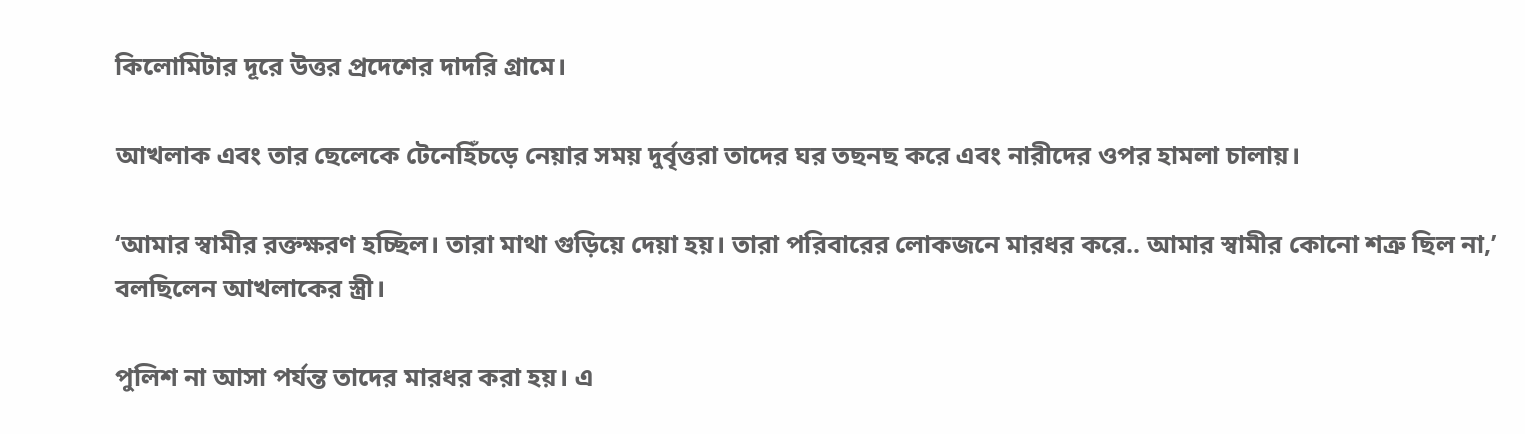কিলোমিটার দূরে উত্তর প্রদেশের দাদরি গ্রামে।

আখলাক এবং তার ছেলেকে টেনেহিঁচড়ে নেয়ার সময় দুর্বৃত্তরা তাদের ঘর তছনছ করে এবং নারীদের ওপর হামলা চালায়।

‘আমার স্বামীর রক্তক্ষরণ হচ্ছিল। তারা মাথা গুড়িয়ে দেয়া হয়। তারা পরিবারের লোকজনে মারধর করে.. আমার স্বামীর কোনো শত্রু ছিল না,’ বলছিলেন আখলাকের স্ত্রী।

পুলিশ না আসা পর্যন্ত তাদের মারধর করা হয়। এ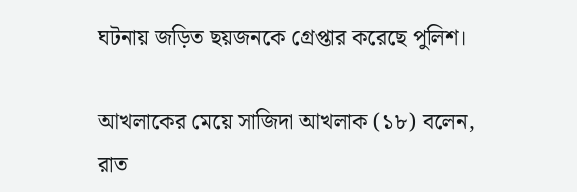ঘটনায় জড়িত ছয়জনকে গ্রেপ্তার করেছে পুলিশ।

আখলাকের মেয়ে সাজিদা আখলাক (১৮) বলেন, রাত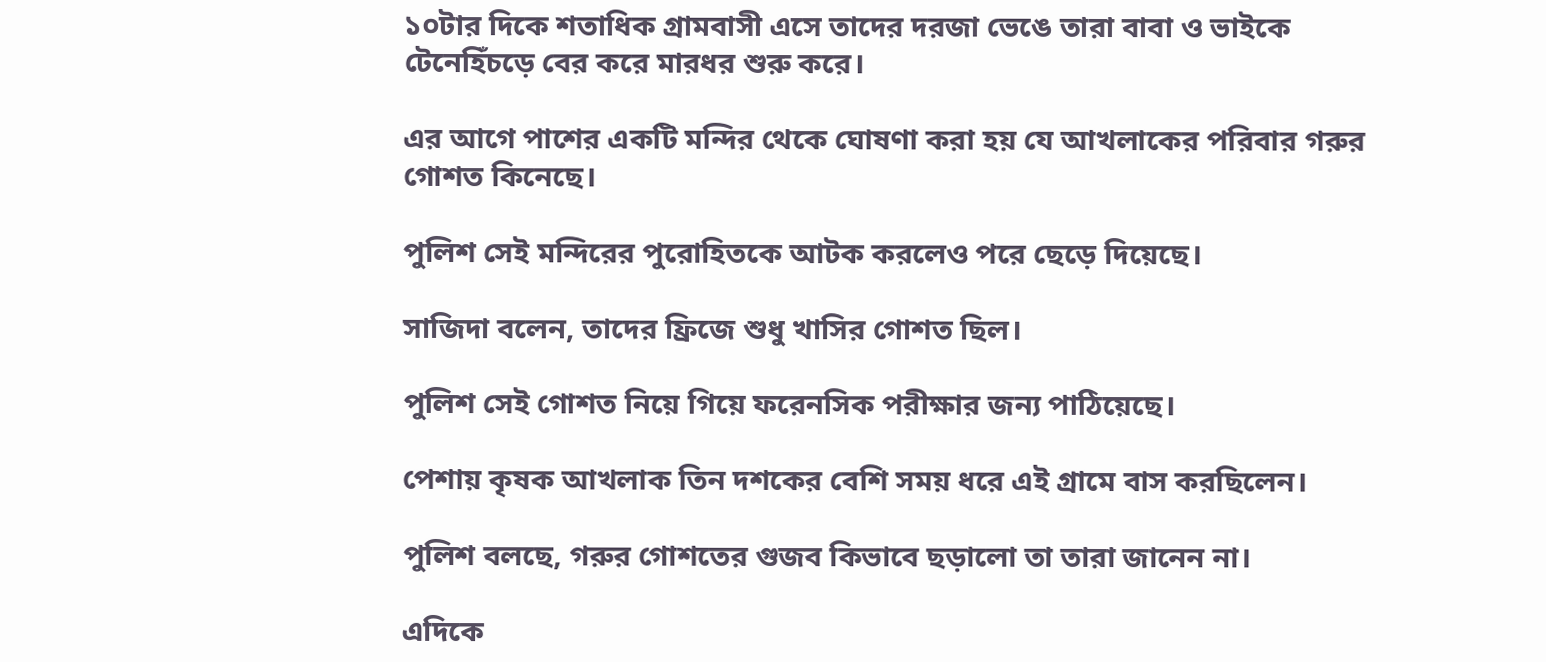১০টার দিকে শতাধিক গ্রামবাসী এসে তাদের দরজা ভেঙে তারা বাবা ও ভাইকে টেনেহিঁচড়ে বের করে মারধর শুরু করে।

এর আগে পাশের একটি মন্দির থেকে ঘোষণা করা হয় যে আখলাকের পরিবার গরুর গোশত কিনেছে।

পুলিশ সেই মন্দিরের পুরোহিতকে আটক করলেও পরে ছেড়ে দিয়েছে।

সাজিদা বলেন, তাদের ফ্রিজে শুধু খাসির গোশত ছিল।

পুলিশ সেই গোশত নিয়ে গিয়ে ফরেনসিক পরীক্ষার জন্য পাঠিয়েছে।

পেশায় কৃষক আখলাক তিন দশকের বেশি সময় ধরে এই গ্রামে বাস করছিলেন।

পুলিশ বলছে, গরুর গোশতের গুজব কিভাবে ছড়ালো তা তারা জানেন না।

এদিকে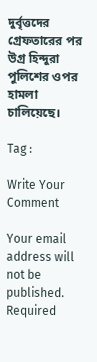দুর্বৃত্তদের গ্রেফতারের পর উগ্র হিন্দুরা পুলিশের ওপর হামলা চালিয়েছে।

Tag :

Write Your Comment

Your email address will not be published. Required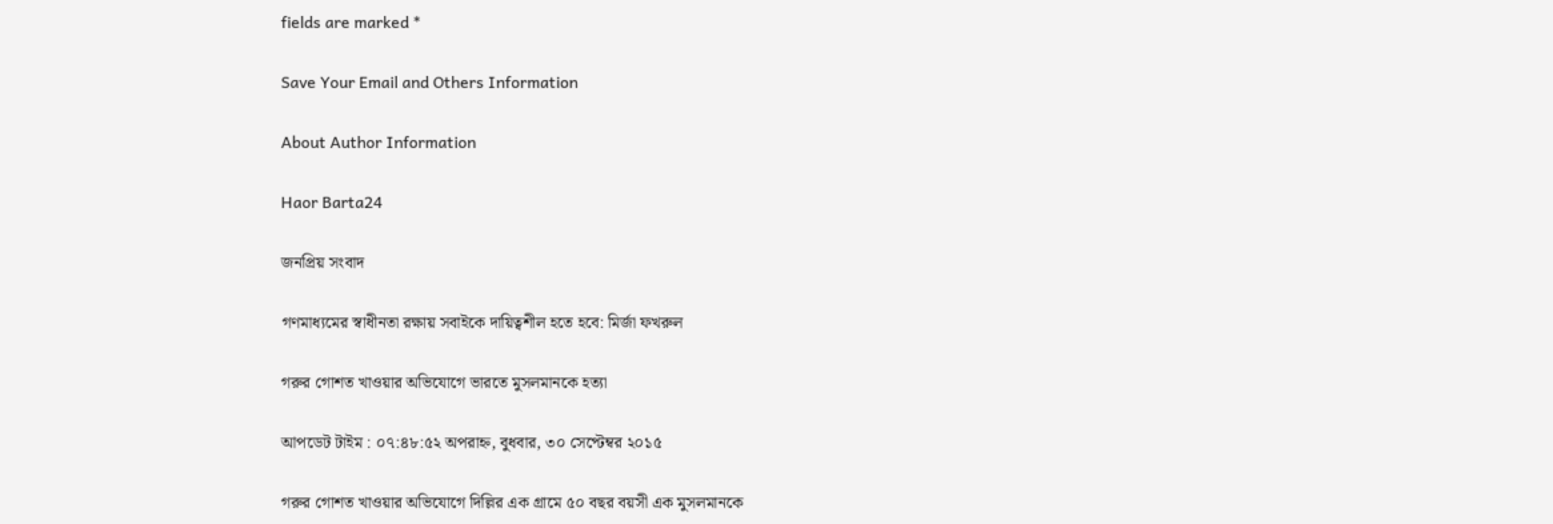fields are marked *

Save Your Email and Others Information

About Author Information

Haor Barta24

জনপ্রিয় সংবাদ

গণমাধ্যমের স্বাধীনতা রক্ষায় সবাইকে দায়িত্বশীল হতে হবে: মির্জা ফখরুল

গরুর গোশত খাওয়ার অভিযোগে ভারতে মুসলমানকে হত্যা

আপডেট টাইম : ০৭:৪৮:৫২ অপরাহ্ন, বুধবার, ৩০ সেপ্টেম্বর ২০১৫

গরুর গোশত খাওয়ার অভিযোগে দিল্লির এক গ্রামে ৫০ বছর বয়সী এক মুসলমানকে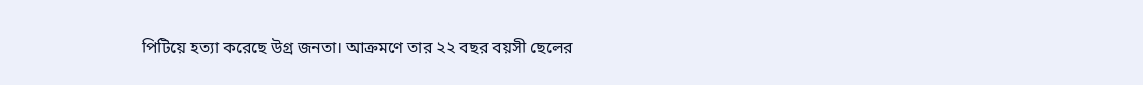পিটিয়ে হত্যা করেছে উগ্র জনতা। আক্রমণে তার ২২ বছর বয়সী ছেলের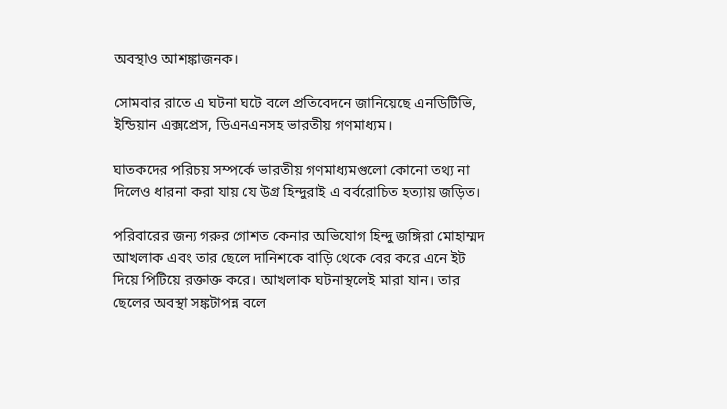অবস্থাও আশঙ্কাজনক।

সোমবার রাতে এ ঘটনা ঘটে বলে প্রতিবেদনে জানিয়েছে এনডিটিভি, ইন্ডিয়ান এক্সপ্রেস, ডিএনএনসহ ভারতীয় গণমাধ্যম।

ঘাতকদের পরিচয় সম্পর্কে ভারতীয় গণমাধ্যমগুলো কোনো তথ্য না দিলেও ধারনা করা যায় যে উগ্র হিন্দুরাই এ বর্বরোচিত হত্যায় জড়িত।

পরিবারের জন্য গরুর গোশত কেনার অভিযোগ হিন্দু জঙ্গিরা মোহাম্মদ আখলাক এবং তার ছেলে দানিশকে বাড়ি থেকে বের করে এনে ইট দিয়ে পিটিয়ে রক্তাক্ত করে। আখলাক ঘটনাস্থলেই মারা যান। তার ছেলের অবস্থা সঙ্কটাপন্ন বলে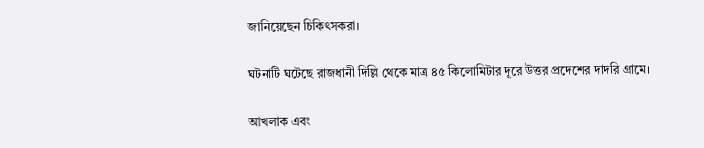জানিয়েছেন চিকিৎসকরা।

ঘটনাটি ঘটেছে রাজধানী দিল্লি থেকে মাত্র ৪৫ কিলোমিটার দূরে উত্তর প্রদেশের দাদরি গ্রামে।

আখলাক এবং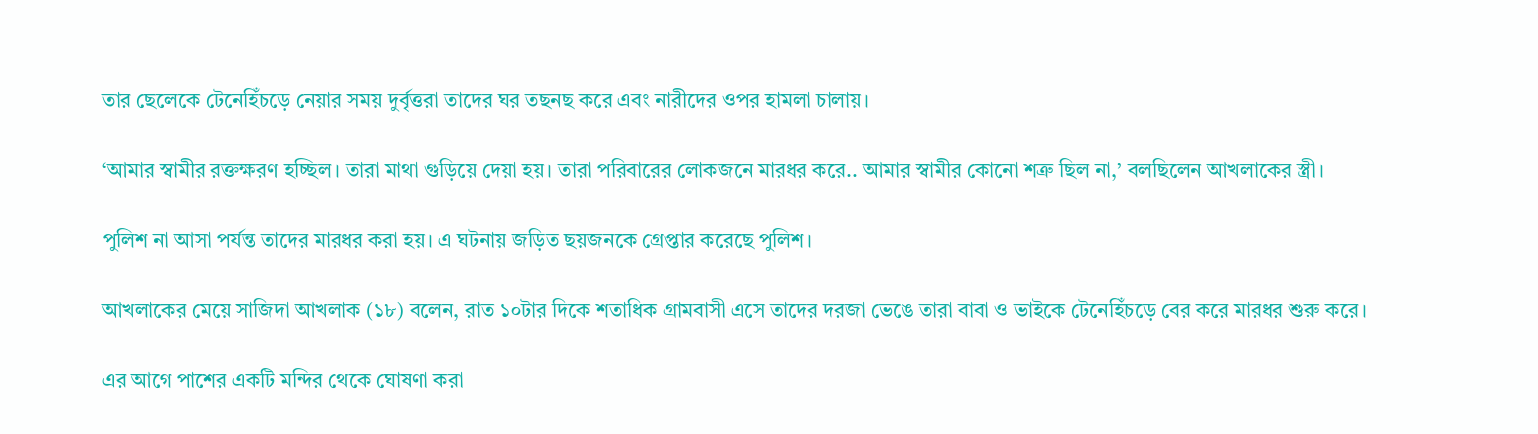তার ছেলেকে টেনেহিঁচড়ে নেয়ার সময় দুর্বৃত্তরা তাদের ঘর তছনছ করে এবং নারীদের ওপর হামলা চালায়।

‘আমার স্বামীর রক্তক্ষরণ হচ্ছিল। তারা মাথা গুড়িয়ে দেয়া হয়। তারা পরিবারের লোকজনে মারধর করে.. আমার স্বামীর কোনো শত্রু ছিল না,’ বলছিলেন আখলাকের স্ত্রী।

পুলিশ না আসা পর্যন্ত তাদের মারধর করা হয়। এ ঘটনায় জড়িত ছয়জনকে গ্রেপ্তার করেছে পুলিশ।

আখলাকের মেয়ে সাজিদা আখলাক (১৮) বলেন, রাত ১০টার দিকে শতাধিক গ্রামবাসী এসে তাদের দরজা ভেঙে তারা বাবা ও ভাইকে টেনেহিঁচড়ে বের করে মারধর শুরু করে।

এর আগে পাশের একটি মন্দির থেকে ঘোষণা করা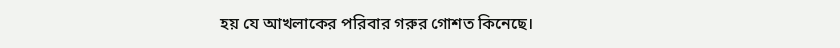হয় যে আখলাকের পরিবার গরুর গোশত কিনেছে।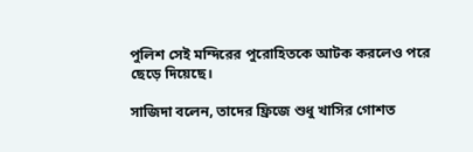পুলিশ সেই মন্দিরের পুরোহিতকে আটক করলেও পরে ছেড়ে দিয়েছে।

সাজিদা বলেন, তাদের ফ্রিজে শুধু খাসির গোশত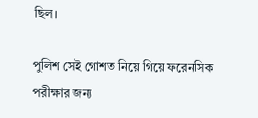ছিল।

পুলিশ সেই গোশত নিয়ে গিয়ে ফরেনসিক পরীক্ষার জন্য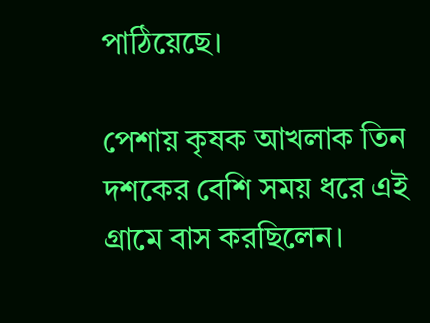পাঠিয়েছে।

পেশায় কৃষক আখলাক তিন দশকের বেশি সময় ধরে এই গ্রামে বাস করছিলেন।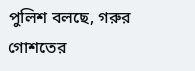পুলিশ বলছে, গরুর গোশতের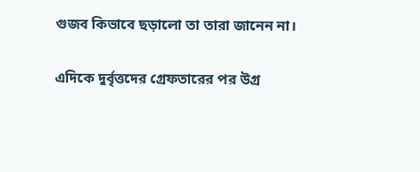গুজব কিভাবে ছড়ালো তা তারা জানেন না।

এদিকে দুর্বৃত্তদের গ্রেফতারের পর উগ্র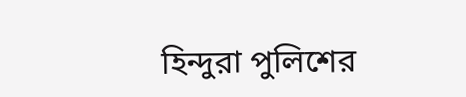হিন্দুরা পুলিশের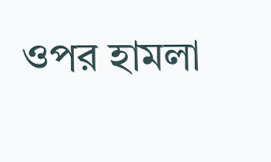ওপর হামলা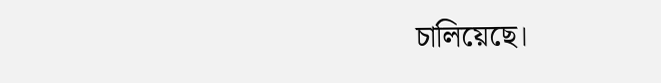চালিয়েছে।